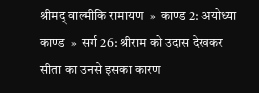श्रीमद् वाल्मीकि रामायण  »  काण्ड 2: अयोध्या काण्ड  »  सर्ग 26: श्रीराम को उदास देखकर सीता का उनसे इसका कारण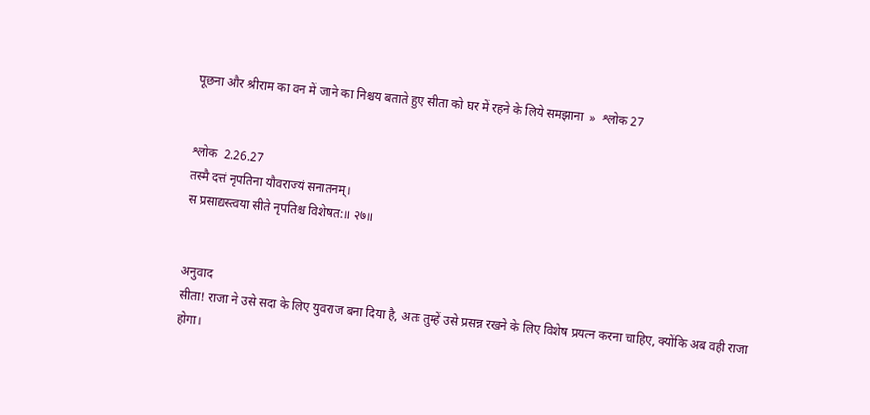पूछना और श्रीराम का वन में जाने का निश्चय बताते हुए सीता को घर में रहने के लिये समझाना  »  श्लोक 27


श्लोक  2.26.27
तस्मै दत्तं नृपतिना यौवराज्यं सनातनम्।
स प्रसाद्यस्त्वया सीते नृपतिश्च विशेषत:॥ २७॥


अनुवाद
सीता! राजा ने उसे सदा के लिए युवराज बना दिया है, अतः तुम्हें उसे प्रसन्न रखने के लिए विशेष प्रयत्न करना चाहिए, क्योंकि अब वही राजा होगा।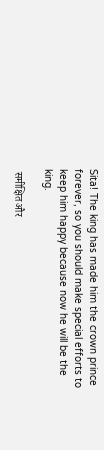Sita! The king has made him the crown prince forever, so you should make special efforts to keep him happy because now he will be the king.

 समीक्षित और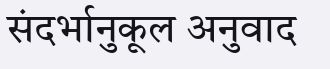संदर्भानुकूल अनुवाद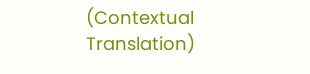(Contextual Translation)